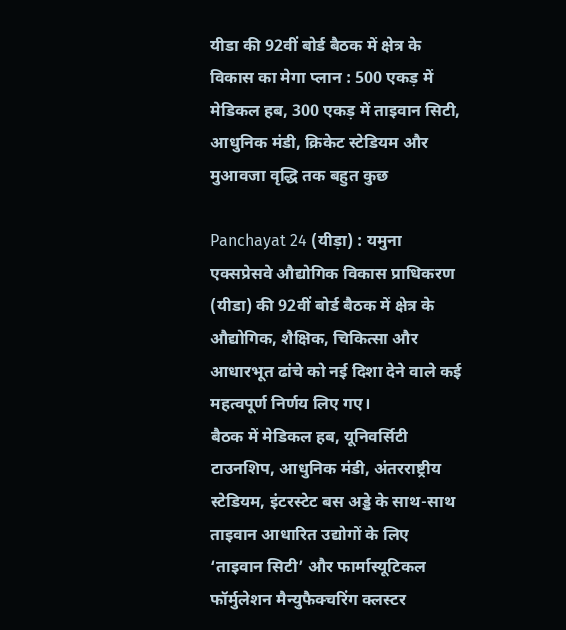यीडा की 92वीं बोर्ड बैठक में क्षेत्र के विकास का मेगा प्लान : 500 एकड़ में मेडिकल हब, 300 एकड़ में ताइवान सिटी, आधुनिक मंडी, क्रिकेट स्टेडियम और मुआवजा वृद्धि तक बहुत कुछ

Panchayat 24 (यीड़ा) : यमुना एक्सप्रेसवे औद्योगिक विकास प्राधिकरण (यीडा) की 92वीं बोर्ड बैठक में क्षेत्र के औद्योगिक, शैक्षिक, चिकित्सा और आधारभूत ढांचे को नई दिशा देने वाले कई महत्वपूर्ण निर्णय लिए गए।
बैठक में मेडिकल हब, यूनिवर्सिटी टाउनशिप, आधुनिक मंडी, अंतरराष्ट्रीय स्टेडियम, इंटरस्टेट बस अड्डे के साथ-साथ ताइवान आधारित उद्योगों के लिए ‘ताइवान सिटी’ और फार्मास्यूटिकल फॉर्मुलेशन मैन्युफैक्चरिंग क्लस्टर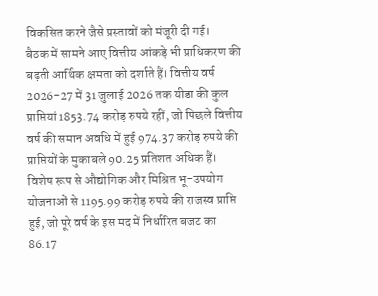विकसित करने जैसे प्रस्तावों को मंजूरी दी गई।
बैठक में सामने आए वित्तीय आंकड़े भी प्राधिकरण की बढ़ती आर्थिक क्षमता को दर्शाते हैं। वित्तीय वर्ष 2026-27 में 31 जुलाई 2026 तक यीडा की कुल प्राप्तियां 1853.74 करोड़ रुपये रहीं, जो पिछले वित्तीय वर्ष की समान अवधि में हुई 974.37 करोड़ रुपये की प्राप्तियों के मुकाबले 90.25 प्रतिशत अधिक हैं। विशेष रूप से औद्योगिक और मिश्रित भू-उपयोग योजनाओं से 1195.99 करोड़ रुपये की राजस्व प्राप्ति हुई, जो पूरे वर्ष के इस मद में निर्धारित बजट का 86.17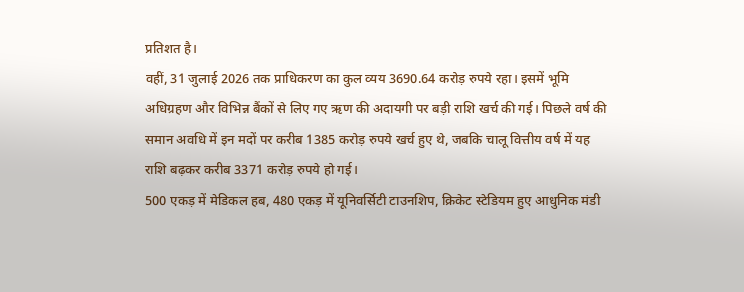प्रतिशत है।
वहीं, 31 जुलाई 2026 तक प्राधिकरण का कुल व्यय 3690.64 करोड़ रुपये रहा। इसमें भूमि अधिग्रहण और विभिन्न बैंकों से लिए गए ऋण की अदायगी पर बड़ी राशि खर्च की गई। पिछले वर्ष की समान अवधि में इन मदों पर करीब 1385 करोड़ रुपये खर्च हुए थे, जबकि चालू वित्तीय वर्ष में यह राशि बढ़कर करीब 3371 करोड़ रुपये हो गई।
500 एकड़ में मेडिकल हब, 480 एकड़ में यूनिवर्सिटी टाउनशिप, क्रिकेट स्टेडियम हुए आधुनिक मंडी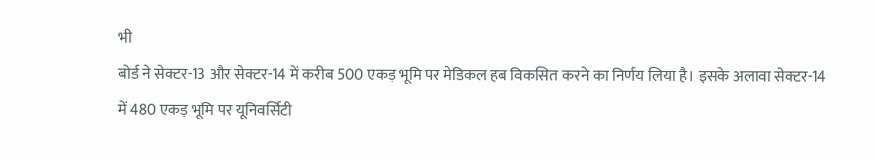भी
बोर्ड ने सेक्टर-13 और सेक्टर-14 में करीब 500 एकड़ भूमि पर मेडिकल हब विकसित करने का निर्णय लिया है। इसके अलावा सेक्टर-14 में 480 एकड़ भूमि पर यूनिवर्सिटी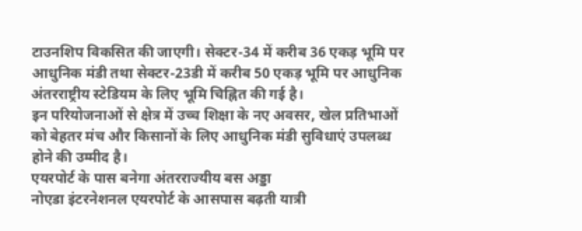टाउनशिप विकसित की जाएगी। सेक्टर-34 में करीब 36 एकड़ भूमि पर आधुनिक मंडी तथा सेक्टर-23डी में करीब 50 एकड़ भूमि पर आधुनिक अंतरराष्ट्रीय स्टेडियम के लिए भूमि चिह्नित की गई है।
इन परियोजनाओं से क्षेत्र में उच्च शिक्षा के नए अवसर, खेल प्रतिभाओं को बेहतर मंच और किसानों के लिए आधुनिक मंडी सुविधाएं उपलब्ध होने की उम्मीद है।
एयरपोर्ट के पास बनेगा अंतरराज्यीय बस अड्डा
नोएडा इंटरनेशनल एयरपोर्ट के आसपास बढ़ती यात्री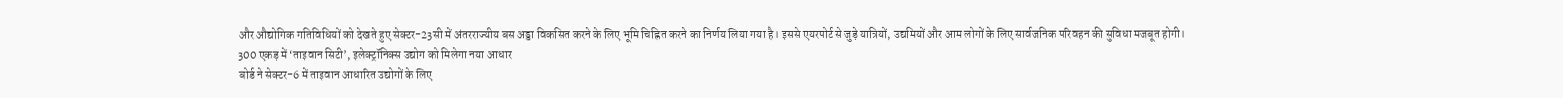और औद्योगिक गतिविधियों को देखते हुए सेक्टर-23सी में अंतरराज्यीय बस अड्डा विकसित करने के लिए भूमि चिह्नित करने का निर्णय लिया गया है। इससे एयरपोर्ट से जुड़े यात्रियों, उद्यमियों और आम लोगों के लिए सार्वजनिक परिवहन की सुविधा मजबूत होगी।
300 एकड़ में ‘ताइवान सिटी’, इलेक्ट्रॉनिक्स उद्योग को मिलेगा नया आधार
बोर्ड ने सेक्टर-6 में ताइवान आधारित उद्योगों के लिए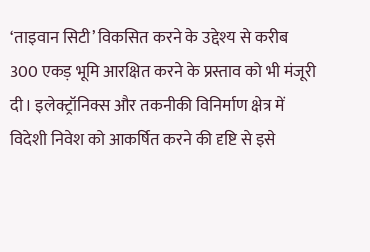‘ताइवान सिटी’ विकसित करने के उद्देश्य से करीब 300 एकड़ भूमि आरक्षित करने के प्रस्ताव को भी मंजूरी दी। इलेक्ट्रॉनिक्स और तकनीकी विनिर्माण क्षेत्र में विदेशी निवेश को आकर्षित करने की दृष्टि से इसे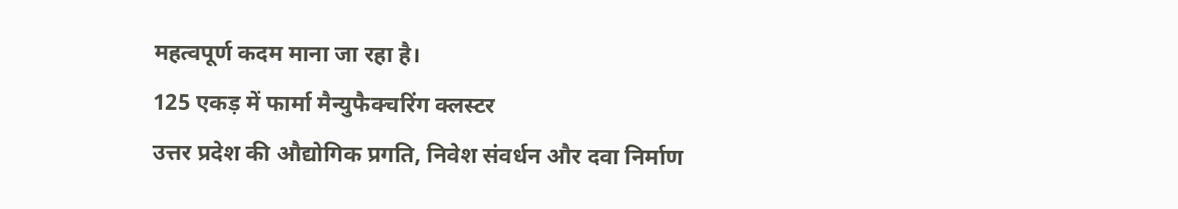महत्वपूर्ण कदम माना जा रहा है।
125 एकड़ में फार्मा मैन्युफैक्चरिंग क्लस्टर
उत्तर प्रदेश की औद्योगिक प्रगति, निवेश संवर्धन और दवा निर्माण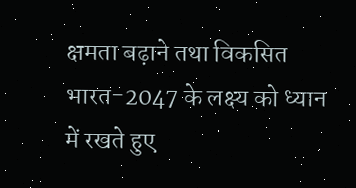क्षमता बढ़ाने तथा विकसित भारत-2047 के लक्ष्य को ध्यान में रखते हुए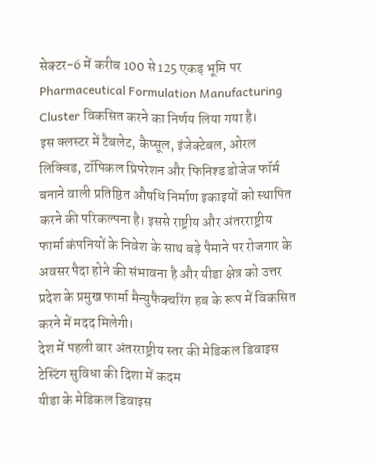सेक्टर-6 में करीब 100 से 125 एकड़ भूमि पर Pharmaceutical Formulation Manufacturing Cluster विकसित करने का निर्णय लिया गया है।
इस क्लस्टर में टैबलेट, कैप्सूल, इंजेक्टेबल, ओरल लिक्विड, टॉपिकल प्रिपरेशन और फिनिश्ड डोजेज फॉर्म बनाने वाली प्रतिष्ठित औषधि निर्माण इकाइयों को स्थापित करने की परिकल्पना है। इससे राष्ट्रीय और अंतरराष्ट्रीय फार्मा कंपनियों के निवेश के साथ बड़े पैमाने पर रोजगार के अवसर पैदा होने की संभावना है और यीडा क्षेत्र को उत्तर प्रदेश के प्रमुख फार्मा मैन्युफैक्चरिंग हब के रूप में विकसित करने में मदद मिलेगी।
देश में पहली बार अंतरराष्ट्रीय स्तर की मेडिकल डिवाइस टेस्टिंग सुविधा की दिशा में कदम
यीडा के मेडिकल डिवाइस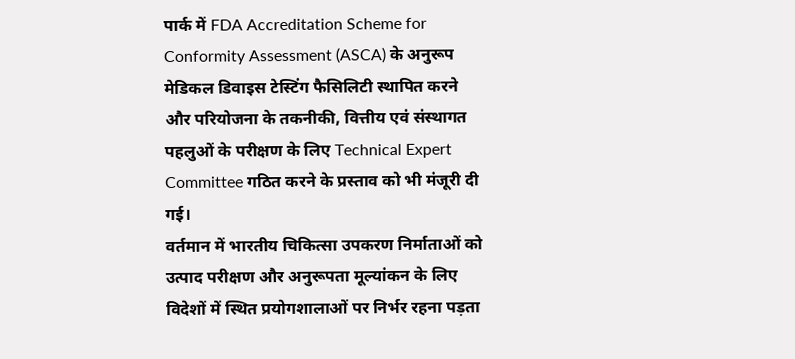पार्क में FDA Accreditation Scheme for Conformity Assessment (ASCA) के अनुरूप मेडिकल डिवाइस टेस्टिंग फैसिलिटी स्थापित करने और परियोजना के तकनीकी, वित्तीय एवं संस्थागत पहलुओं के परीक्षण के लिए Technical Expert Committee गठित करने के प्रस्ताव को भी मंजूरी दी गई।
वर्तमान में भारतीय चिकित्सा उपकरण निर्माताओं को उत्पाद परीक्षण और अनुरूपता मूल्यांकन के लिए विदेशों में स्थित प्रयोगशालाओं पर निर्भर रहना पड़ता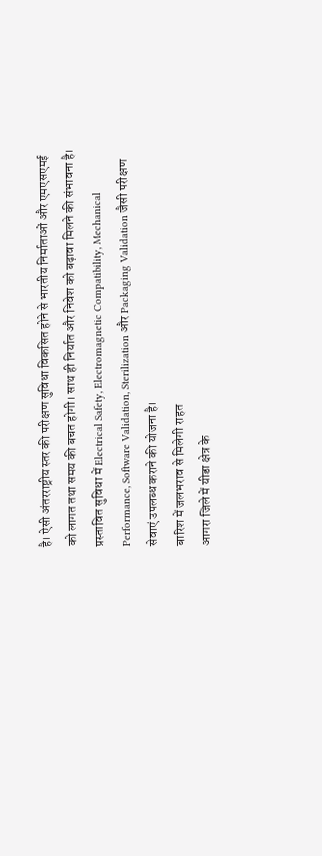है। ऐसी अंतरराष्ट्रीय स्तर की परीक्षण सुविधा विकसित होने से भारतीय निर्माताओं और एमएसएमई को लागत तथा समय की बचत होगी। साथ ही निर्यात और निवेश को बढ़ावा मिलने की संभावना है।
प्रस्तावित सुविधा में Electrical Safety, Electromagnetic Compatibility, Mechanical Performance, Software Validation, Sterilization और Packaging Validation जैसी परीक्षण सेवाएं उपलब्ध कराने की योजना है।
बारिश में जलभराव से मिलेगी राहत
आगरा जिले में यीडा क्षेत्र के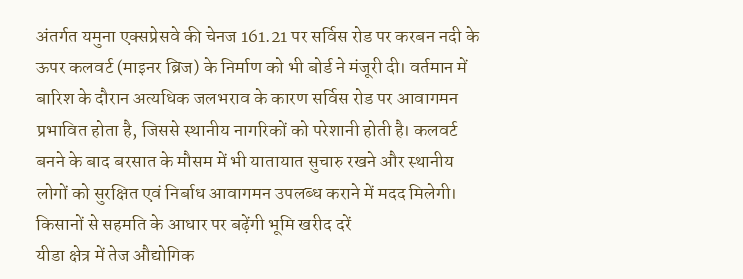अंतर्गत यमुना एक्सप्रेसवे की चेनज 161.21 पर सर्विस रोड पर करबन नदी के ऊपर कलवर्ट (माइनर ब्रिज) के निर्माण को भी बोर्ड ने मंजूरी दी। वर्तमान में बारिश के दौरान अत्यधिक जलभराव के कारण सर्विस रोड पर आवागमन प्रभावित होता है, जिससे स्थानीय नागरिकों को परेशानी होती है। कलवर्ट बनने के बाद बरसात के मौसम में भी यातायात सुचारु रखने और स्थानीय लोगों को सुरक्षित एवं निर्बाध आवागमन उपलब्ध कराने में मदद मिलेगी।
किसानों से सहमति के आधार पर बढ़ेंगी भूमि खरीद दरें
यीडा क्षेत्र में तेज औद्योगिक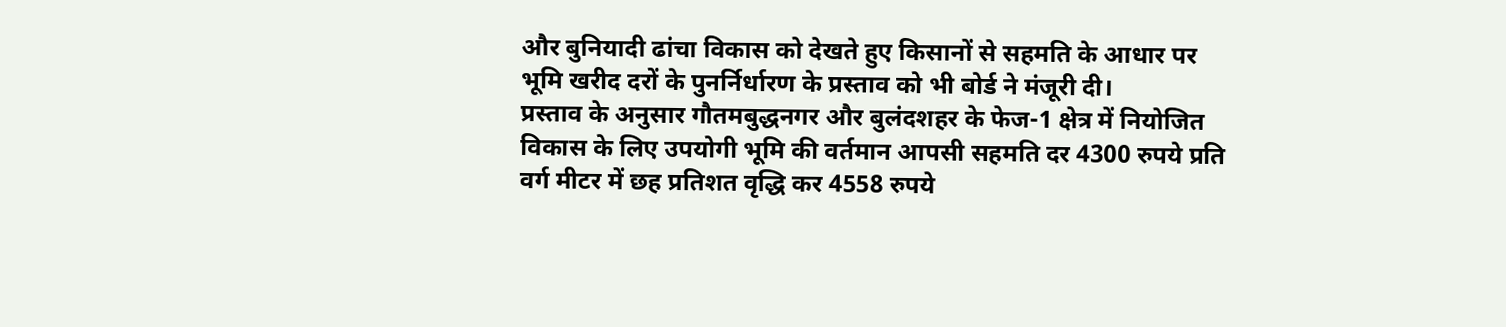और बुनियादी ढांचा विकास को देखते हुए किसानों से सहमति के आधार पर भूमि खरीद दरों के पुनर्निर्धारण के प्रस्ताव को भी बोर्ड ने मंजूरी दी।
प्रस्ताव के अनुसार गौतमबुद्धनगर और बुलंदशहर के फेज-1 क्षेत्र में नियोजित विकास के लिए उपयोगी भूमि की वर्तमान आपसी सहमति दर 4300 रुपये प्रति वर्ग मीटर में छह प्रतिशत वृद्धि कर 4558 रुपये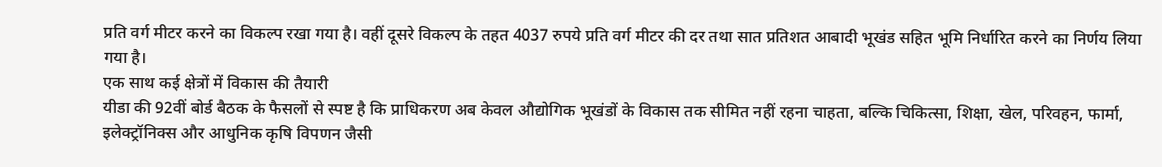प्रति वर्ग मीटर करने का विकल्प रखा गया है। वहीं दूसरे विकल्प के तहत 4037 रुपये प्रति वर्ग मीटर की दर तथा सात प्रतिशत आबादी भूखंड सहित भूमि निर्धारित करने का निर्णय लिया गया है।
एक साथ कई क्षेत्रों में विकास की तैयारी
यीडा की 92वीं बोर्ड बैठक के फैसलों से स्पष्ट है कि प्राधिकरण अब केवल औद्योगिक भूखंडों के विकास तक सीमित नहीं रहना चाहता, बल्कि चिकित्सा, शिक्षा, खेल, परिवहन, फार्मा, इलेक्ट्रॉनिक्स और आधुनिक कृषि विपणन जैसी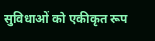सुविधाओं को एकीकृत रूप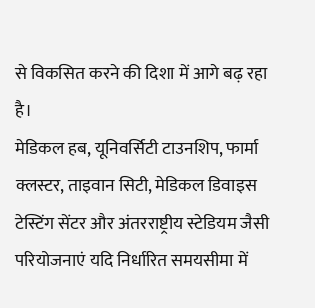से विकसित करने की दिशा में आगे बढ़ रहा है।
मेडिकल हब, यूनिवर्सिटी टाउनशिप, फार्मा क्लस्टर, ताइवान सिटी, मेडिकल डिवाइस टेस्टिंग सेंटर और अंतरराष्ट्रीय स्टेडियम जैसी परियोजनाएं यदि निर्धारित समयसीमा में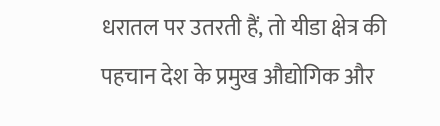धरातल पर उतरती हैं, तो यीडा क्षेत्र की पहचान देश के प्रमुख औद्योगिक और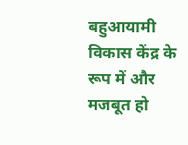बहुआयामी विकास केंद्र के रूप में और मजबूत हो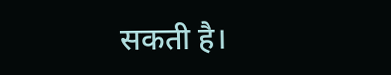सकती है।